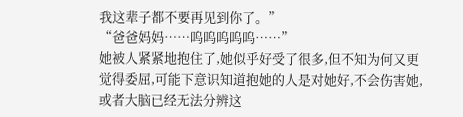我这辈子都不要再见到你了。”
“爸爸妈妈……呜呜呜呜呜……”
她被人紧紧地抱住了,她似乎好受了很多,但不知为何又更觉得委屈,可能下意识知道抱她的人是对她好,不会伤害她,或者大脑已经无法分辨这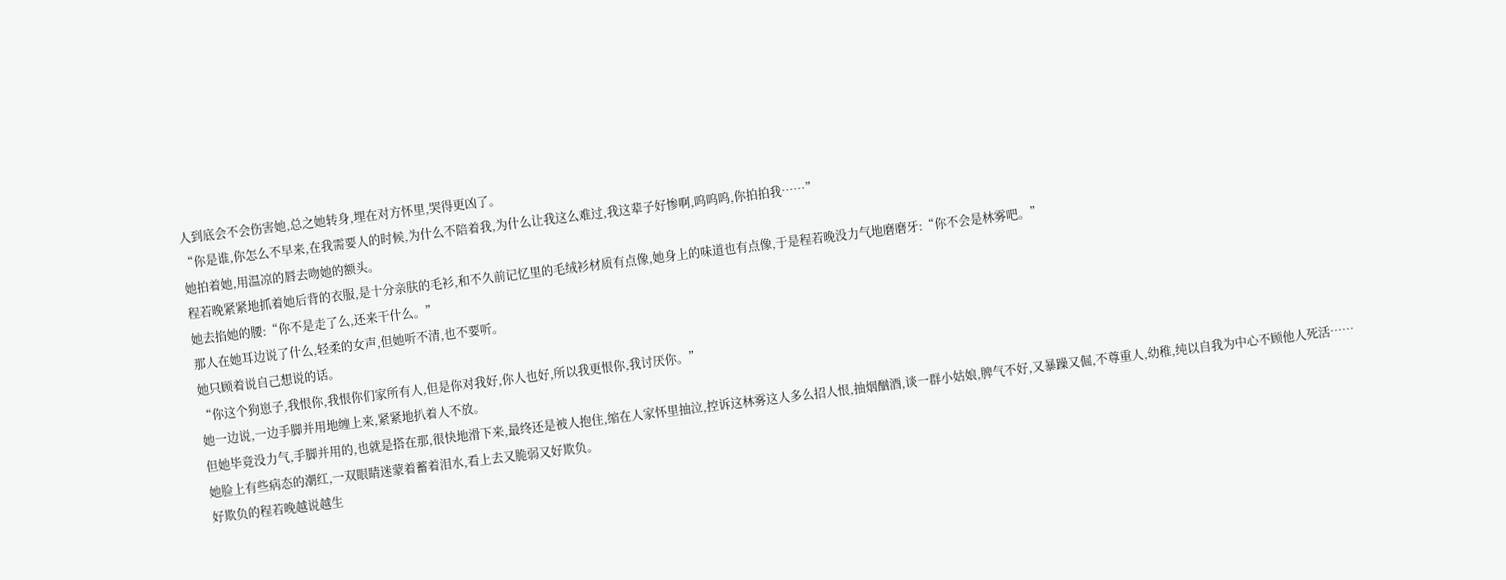人到底会不会伤害她,总之她转身,埋在对方怀里,哭得更凶了。
“你是谁,你怎么不早来,在我需要人的时候,为什么不陪着我,为什么让我这么难过,我这辈子好惨啊,呜呜呜,你拍拍我……”
她拍着她,用温凉的唇去吻她的额头。
程若晚紧紧地抓着她后背的衣服,是十分亲肤的毛衫,和不久前记忆里的毛绒衫材质有点像,她身上的味道也有点像,于是程若晚没力气地磨磨牙:“你不会是林雾吧。”
她去掐她的腰:“你不是走了么,还来干什么。”
那人在她耳边说了什么,轻柔的女声,但她听不清,也不要听。
她只顾着说自己想说的话。
“你这个狗崽子,我恨你,我恨你们家所有人,但是你对我好,你人也好,所以我更恨你,我讨厌你。”
她一边说,一边手脚并用地缠上来,紧紧地扒着人不放。
但她毕竟没力气,手脚并用的,也就是搭在那,很快地滑下来,最终还是被人抱住,缩在人家怀里抽泣,控诉这林雾这人多么招人恨,抽烟酗酒,谈一群小姑娘,脾气不好,又暴躁又倔,不尊重人,幼稚,纯以自我为中心不顾他人死活……
她脸上有些病态的潮红,一双眼睛迷蒙着蓄着泪水,看上去又脆弱又好欺负。
好欺负的程若晚越说越生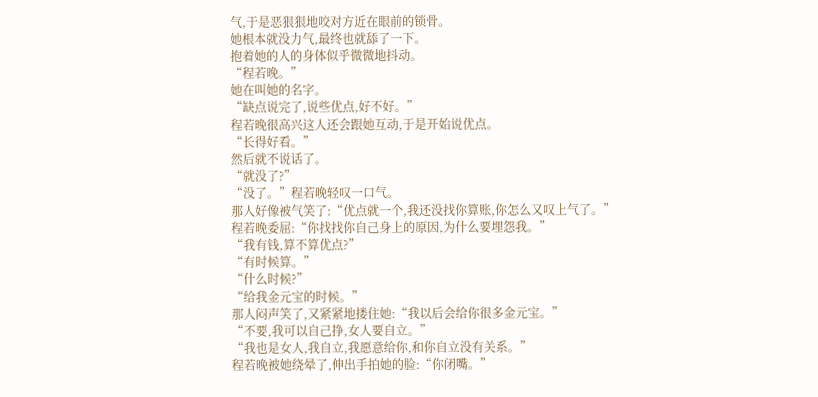气,于是恶狠狠地咬对方近在眼前的锁骨。
她根本就没力气,最终也就舔了一下。
抱着她的人的身体似乎微微地抖动。
“程若晚。”
她在叫她的名字。
“缺点说完了,说些优点,好不好。”
程若晚很高兴这人还会跟她互动,于是开始说优点。
“长得好看。”
然后就不说话了。
“就没了?”
“没了。”程若晚轻叹一口气。
那人好像被气笑了:“优点就一个,我还没找你算账,你怎么又叹上气了。”
程若晚委屈:“你找找你自己身上的原因,为什么要埋怨我。”
“我有钱,算不算优点?”
“有时候算。”
“什么时候?”
“给我金元宝的时候。”
那人闷声笑了,又紧紧地搂住她:“我以后会给你很多金元宝。”
“不要,我可以自己挣,女人要自立。”
“我也是女人,我自立,我愿意给你,和你自立没有关系。”
程若晚被她绕晕了,伸出手拍她的脸:“你闭嘴。”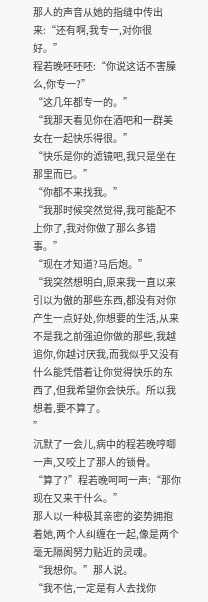那人的声音从她的指缝中传出来:“还有啊,我专一,对你很好。”
程若晚呸呸呸:“你说这话不害臊么,你专一?”
“这几年都专一的。”
“我那天看见你在酒吧和一群美女在一起快乐得很。”
“快乐是你的滤镜吧,我只是坐在那里而已。”
“你都不来找我。”
“我那时候突然觉得,我可能配不上你了,我对你做了那么多错事。”
“现在才知道?马后炮。”
“我突然想明白,原来我一直以来引以为傲的那些东西,都没有对你产生一点好处,你想要的生活,从来不是我之前强迫你做的那些,我越追你,你越讨厌我,而我似乎又没有什么能凭借着让你觉得快乐的东西了,但我希望你会快乐。所以我想着,要不算了。
”
沉默了一会儿,病中的程若晚哼唧一声,又咬上了那人的锁骨。
“算了?”程若晚呵呵一声:“那你现在又来干什么。”
那人以一种极其亲密的姿势拥抱着她,两个人纠缠在一起,像是两个毫无隔阂努力贴近的灵魂。
“我想你。”那人说。
“我不信,一定是有人去找你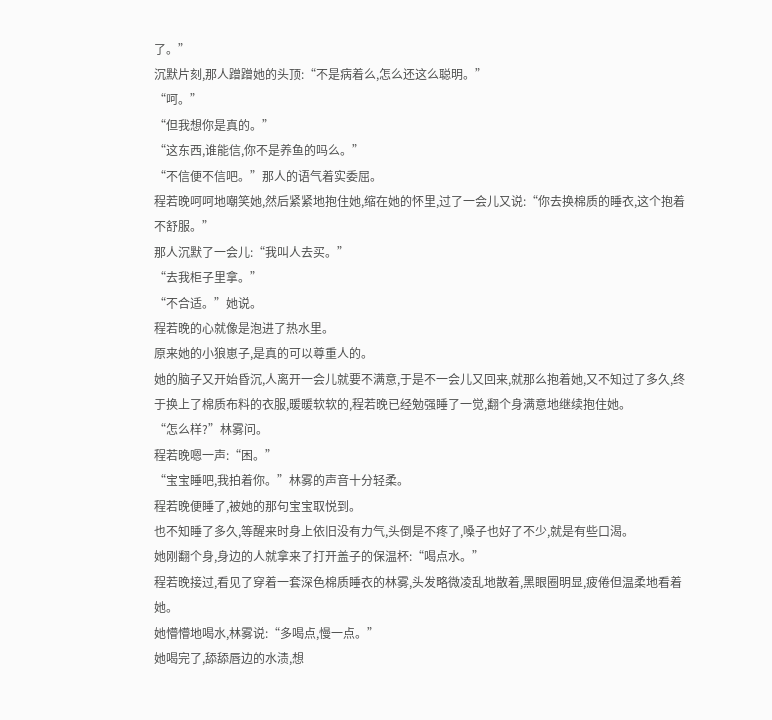了。”
沉默片刻,那人蹭蹭她的头顶:“不是病着么,怎么还这么聪明。”
“呵。”
“但我想你是真的。”
“这东西,谁能信,你不是养鱼的吗么。”
“不信便不信吧。”那人的语气着实委屈。
程若晚呵呵地嘲笑她,然后紧紧地抱住她,缩在她的怀里,过了一会儿又说:“你去换棉质的睡衣,这个抱着不舒服。”
那人沉默了一会儿:“我叫人去买。”
“去我柜子里拿。”
“不合适。”她说。
程若晚的心就像是泡进了热水里。
原来她的小狼崽子,是真的可以尊重人的。
她的脑子又开始昏沉,人离开一会儿就要不满意,于是不一会儿又回来,就那么抱着她,又不知过了多久,终于换上了棉质布料的衣服,暖暖软软的,程若晚已经勉强睡了一觉,翻个身满意地继续抱住她。
“怎么样?”林雾问。
程若晚嗯一声:“困。”
“宝宝睡吧,我拍着你。”林雾的声音十分轻柔。
程若晚便睡了,被她的那句宝宝取悦到。
也不知睡了多久,等醒来时身上依旧没有力气,头倒是不疼了,嗓子也好了不少,就是有些口渴。
她刚翻个身,身边的人就拿来了打开盖子的保温杯:“喝点水。”
程若晚接过,看见了穿着一套深色棉质睡衣的林雾,头发略微凌乱地散着,黑眼圈明显,疲倦但温柔地看着她。
她懵懵地喝水,林雾说:“多喝点,慢一点。”
她喝完了,舔舔唇边的水渍,想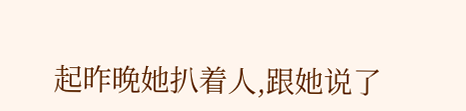起昨晚她扒着人,跟她说了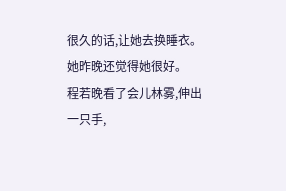很久的话,让她去换睡衣。
她昨晚还觉得她很好。
程若晚看了会儿林雾,伸出一只手,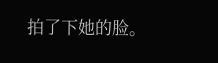拍了下她的脸。